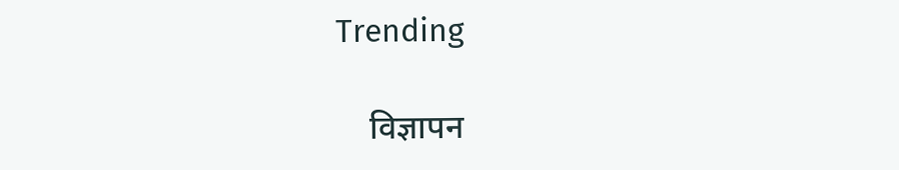Trending

    विज्ञापन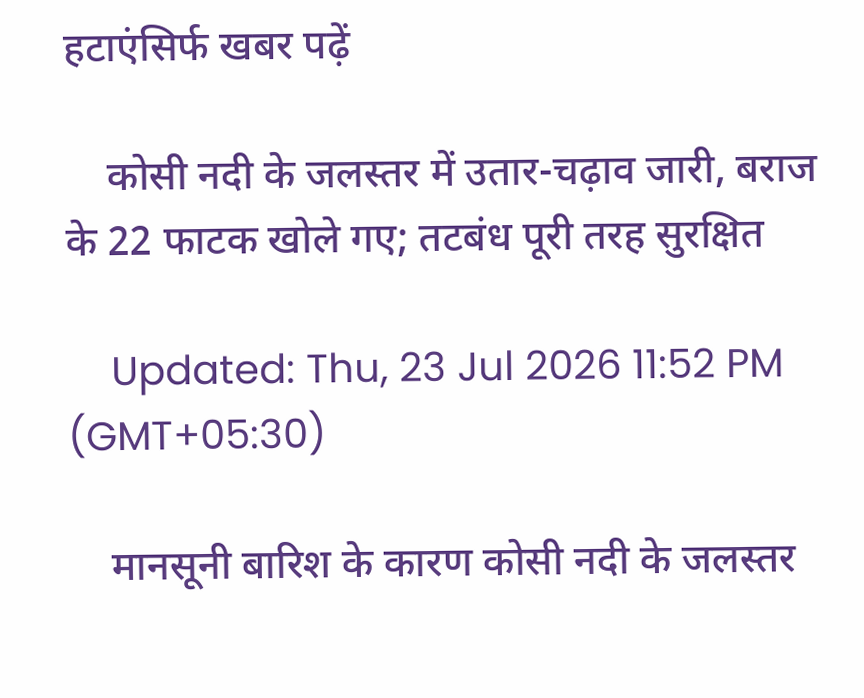हटाएंसिर्फ खबर पढ़ें

    कोसी नदी के जलस्तर में उतार-चढ़ाव जारी, बराज के 22 फाटक खोले गए; तटबंध पूरी तरह सुरक्षित

    Updated: Thu, 23 Jul 2026 11:52 PM (GMT+05:30)

    मानसूनी बारिश के कारण कोसी नदी के जलस्तर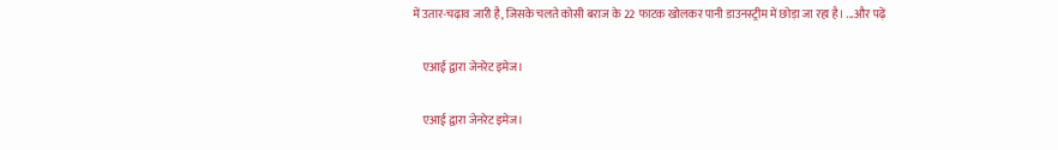में उतार-चढ़ाव जारी है, जिसके चलते कोसी बराज के 22 फाटक खोलकर पानी डाउनस्ट्रीम में छोड़ा जा रहा है। ...और पढ़ें

    एआई द्वारा जेनरेट इमेज।

    एआई द्वारा जेनरेट इमेज।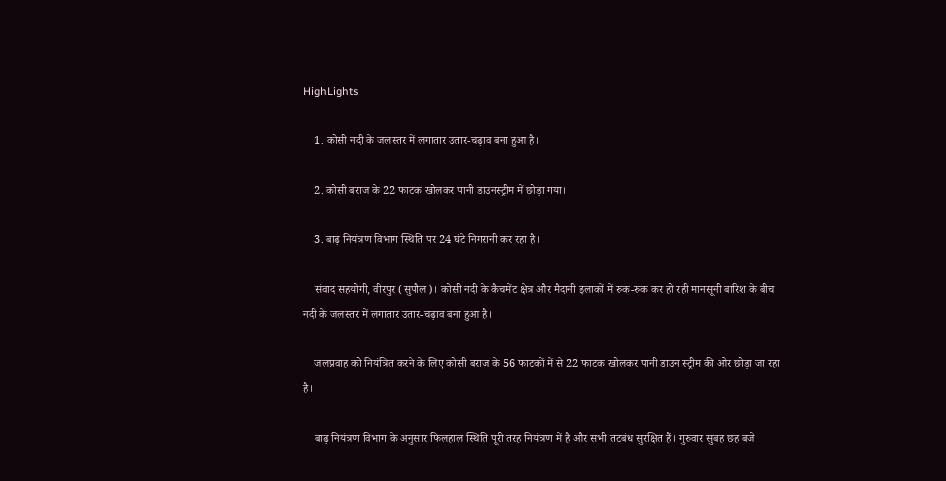HighLights

    1. कोसी नदी के जलस्तर में लगातार उतार-चढ़ाव बना हुआ है।

    2. कोसी बराज के 22 फाटक खोलकर पानी डाउनस्ट्रीम में छोड़ा गया।

    3. बाढ़ नियंत्रण विभाग स्थिति पर 24 घंटे निगरानी कर रहा है।

    संवाद सहयोगी, वीरपुर (सुपौल)। कोसी नदी के कैचमेंट क्षेत्र और मैदानी इलाकों में रुक-रुक कर हो रही मानसूनी बारिश के बीच नदी के जलस्तर में लगातार उतार-चढ़ाव बना हुआ है।

    जलप्रवाह को नियंत्रित करने के लिए कोसी बराज के 56 फाटकों में से 22 फाटक खोलकर पानी डाउन स्ट्रीम की ओर छोड़ा जा रहा है।

    बाढ़ नियंत्रण विभाग के अनुसार फिलहाल स्थिति पूरी तरह नियंत्रण में है और सभी तटबंध सुरक्षित हैं। गुरुवार सुबह छह बजे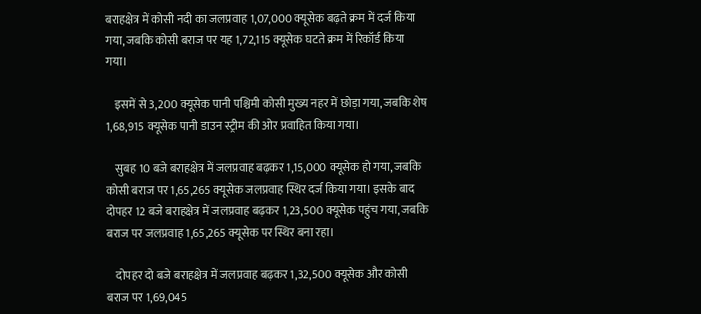बराहक्षेत्र में कोसी नदी का जलप्रवाह 1,07,000 क्यूसेक बढ़ते क्रम में दर्ज किया गया, जबकि कोसी बराज पर यह 1,72,115 क्यूसेक घटते क्रम में रिकॉर्ड किया गया।

    इसमें से 3,200 क्यूसेक पानी पश्चिमी कोसी मुख्य नहर में छोड़ा गया, जबकि शेष 1,68,915 क्यूसेक पानी डाउन स्ट्रीम की ओर प्रवाहित किया गया।

    सुबह 10 बजे बराहक्षेत्र में जलप्रवाह बढ़कर 1,15,000 क्यूसेक हो गया, जबकि कोसी बराज पर 1,65,265 क्यूसेक जलप्रवाह स्थिर दर्ज किया गया। इसके बाद दोपहर 12 बजे बराहक्षेत्र में जलप्रवाह बढ़कर 1,23,500 क्यूसेक पहुंच गया, जबकि बराज पर जलप्रवाह 1,65,265 क्यूसेक पर स्थिर बना रहा।

    दोपहर दो बजे बराहक्षेत्र में जलप्रवाह बढ़कर 1,32,500 क्यूसेक और कोसी बराज पर 1,69,045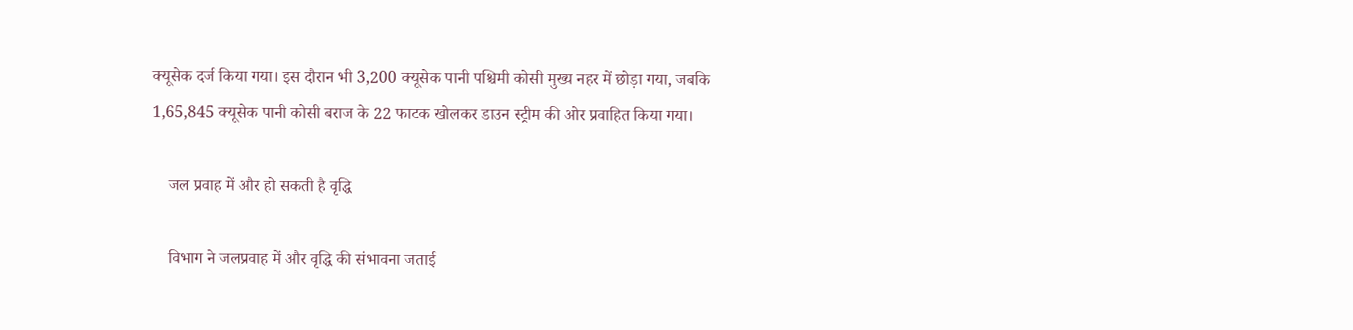क्यूसेक दर्ज किया गया। इस दौरान भी 3,200 क्यूसेक पानी पश्चिमी कोसी मुख्य नहर में छोड़ा गया, जबकि 1,65,845 क्यूसेक पानी कोसी बराज के 22 फाटक खोलकर डाउन स्ट्रीम की ओर प्रवाहित किया गया।

    जल प्रवाह में और हो सकती है वृद्धि

    विभाग ने जलप्रवाह में और वृद्धि की संभावना जताई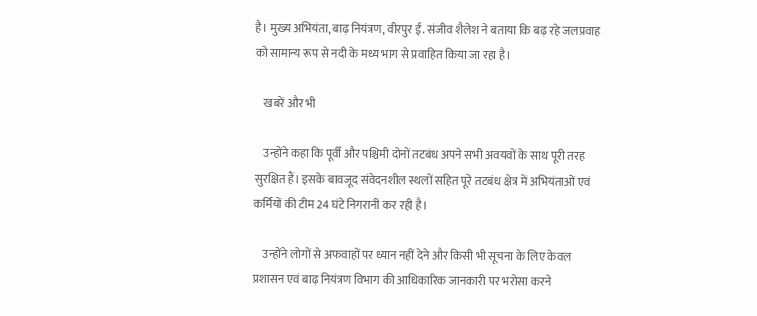है। मुख्य अभियंता, बाढ़ नियंत्रण, वीरपुर ई. संजीव शैलेश ने बताया कि बढ़ रहे जलप्रवाह को सामान्य रूप से नदी के मध्य भाग से प्रवाहित किया जा रहा है।

    खबरें और भी

    उन्होंने कहा कि पूर्वी और पश्चिमी दोनों तटबंध अपने सभी अवयवों के साथ पूरी तरह सुरक्षित हैं। इसके बावजूद संवेदनशील स्थलों सहित पूरे तटबंध क्षेत्र में अभियंताओं एवं कर्मियों की टीम 24 घंटे निगरानी कर रही है।

    उन्होंने लोगों से अफवाहों पर ध्यान नहीं देने और किसी भी सूचना के लिए केवल प्रशासन एवं बाढ़ नियंत्रण विभाग की आधिकारिक जानकारी पर भरोसा करने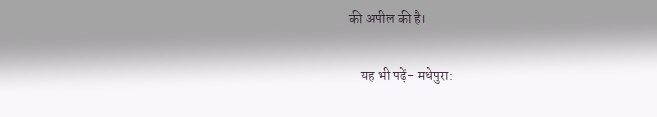की अपील की है।

    यह भी पढ़ें- मधेपुरा: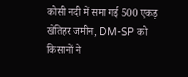कोसी नदी में समा गई 500 एकड़ खेतिहर जमीन, DM-SP को किसानों ने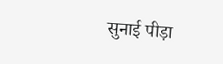सुनाई पीड़ा